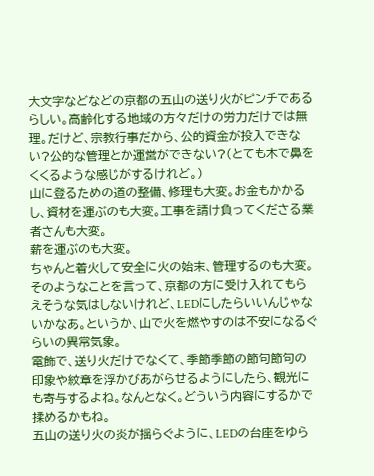大文字などなどの京都の五山の送り火がピンチであるらしい。高齢化する地域の方々だけの労力だけでは無理。だけど、宗教行事だから、公的資金が投入できない?公的な管理とか運営ができない?(とても木で鼻をくくるような感じがするけれど。)
山に登るための道の整備、修理も大変。お金もかかるし、資材を運ぶのも大変。工事を請け負ってくださる業者さんも大変。
薪を運ぶのも大変。
ちゃんと着火して安全に火の始末、管理するのも大変。
そのようなことを言って、京都の方に受け入れてもらえそうな気はしないけれど、LEDにしたらいいんじゃないかなあ。というか、山で火を燃やすのは不安になるぐらいの異常気象。
電飾で、送り火だけでなくて、季節季節の節句節句の印象や紋章を浮かびあがらせるようにしたら、観光にも寄与するよね。なんとなく。どういう内容にするかで揉めるかもね。
五山の送り火の炎が揺らぐように、LEDの台座をゆら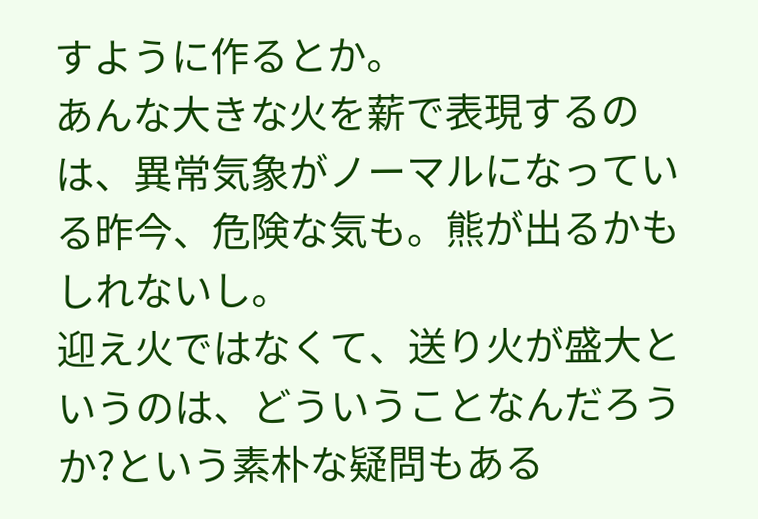すように作るとか。
あんな大きな火を薪で表現するのは、異常気象がノーマルになっている昨今、危険な気も。熊が出るかもしれないし。
迎え火ではなくて、送り火が盛大というのは、どういうことなんだろうか?という素朴な疑問もある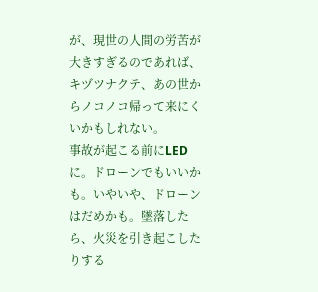が、現世の人間の労苦が大きすぎるのであれば、キヅツナクテ、あの世からノコノコ帰って来にくいかもしれない。
事故が起こる前にLEDに。ドローンでもいいかも。いやいや、ドローンはだめかも。墜落したら、火災を引き起こしたりする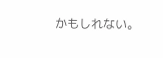かもしれない。